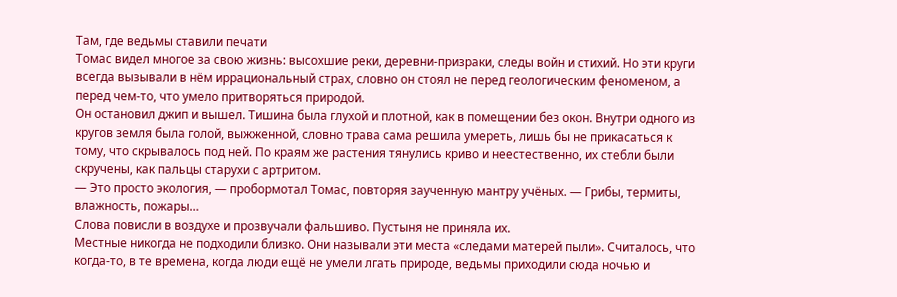Там, где ведьмы ставили печати
Томас видел многое за свою жизнь: высохшие реки, деревни-призраки, следы войн и стихий. Но эти круги всегда вызывали в нём иррациональный страх, словно он стоял не перед геологическим феноменом, а перед чем-то, что умело притворяться природой.
Он остановил джип и вышел. Тишина была глухой и плотной, как в помещении без окон. Внутри одного из кругов земля была голой, выжженной, словно трава сама решила умереть, лишь бы не прикасаться к тому, что скрывалось под ней. По краям же растения тянулись криво и неестественно, их стебли были скручены, как пальцы старухи с артритом.
— Это просто экология, — пробормотал Томас, повторяя заученную мантру учёных. — Грибы, термиты, влажность, пожары…
Слова повисли в воздухе и прозвучали фальшиво. Пустыня не приняла их.
Местные никогда не подходили близко. Они называли эти места «следами матерей пыли». Считалось, что когда-то, в те времена, когда люди ещё не умели лгать природе, ведьмы приходили сюда ночью и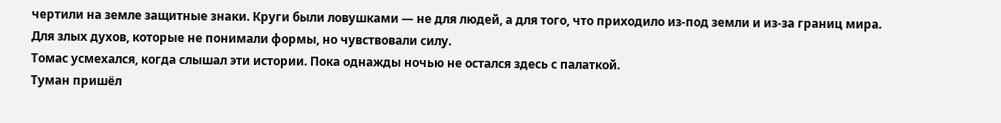чертили на земле защитные знаки. Круги были ловушками — не для людей, а для того, что приходило из-под земли и из-за границ мира. Для злых духов, которые не понимали формы, но чувствовали силу.
Томас усмехался, когда слышал эти истории. Пока однажды ночью не остался здесь с палаткой.
Туман пришёл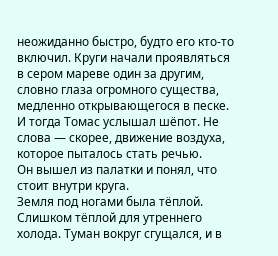неожиданно быстро, будто его кто-то включил. Круги начали проявляться в сером мареве один за другим, словно глаза огромного существа, медленно открывающегося в песке. И тогда Томас услышал шёпот. Не слова — скорее, движение воздуха, которое пыталось стать речью.
Он вышел из палатки и понял, что стоит внутри круга.
Земля под ногами была тёплой. Слишком тёплой для утреннего холода. Туман вокруг сгущался, и в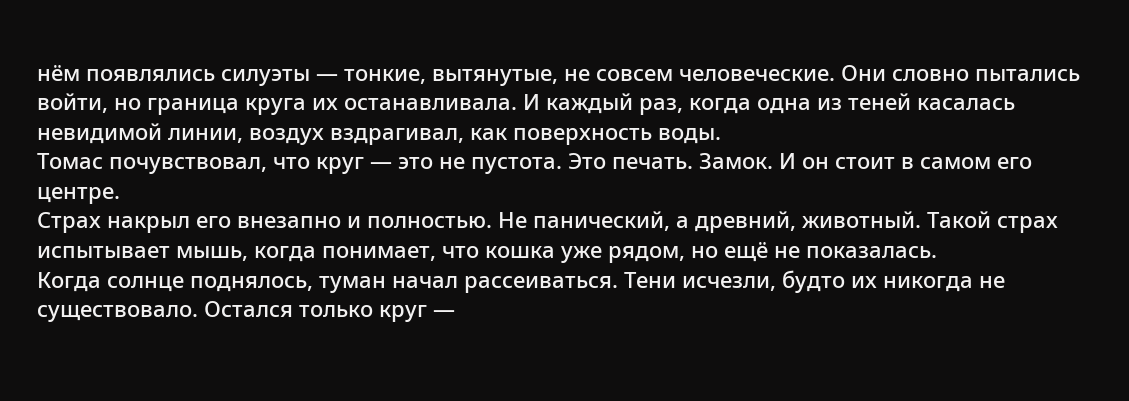нём появлялись силуэты — тонкие, вытянутые, не совсем человеческие. Они словно пытались войти, но граница круга их останавливала. И каждый раз, когда одна из теней касалась невидимой линии, воздух вздрагивал, как поверхность воды.
Томас почувствовал, что круг — это не пустота. Это печать. Замок. И он стоит в самом его центре.
Страх накрыл его внезапно и полностью. Не панический, а древний, животный. Такой страх испытывает мышь, когда понимает, что кошка уже рядом, но ещё не показалась.
Когда солнце поднялось, туман начал рассеиваться. Тени исчезли, будто их никогда не существовало. Остался только круг —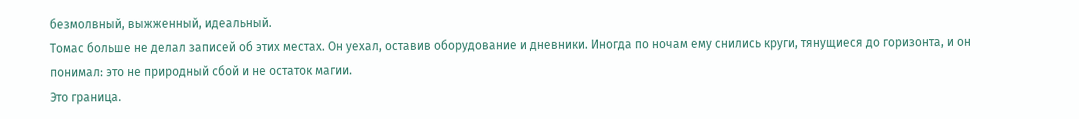безмолвный, выжженный, идеальный.
Томас больше не делал записей об этих местах. Он уехал, оставив оборудование и дневники. Иногда по ночам ему снились круги, тянущиеся до горизонта, и он понимал: это не природный сбой и не остаток магии.
Это граница.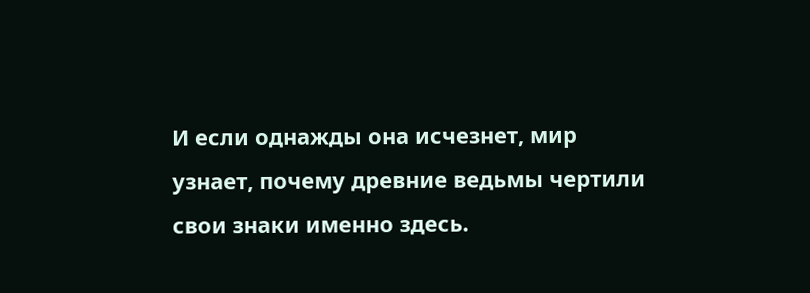И если однажды она исчезнет, мир узнает, почему древние ведьмы чертили свои знаки именно здесь.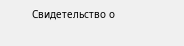Свидетельство о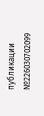публикации №226030702099